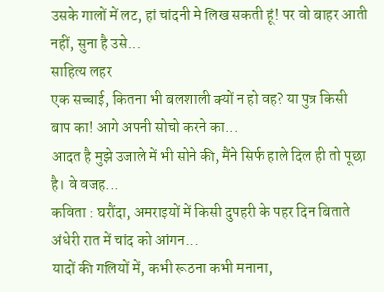उसके गालों में लट, हां चांदनी मे लिख सकती हूं! पर वो बाहर आती नहीं, सुना है उसे...
साहित्य लहर
एक सच्चाई, कितना भी बलशाली क्यों न हो वह? या पुत्र किसी बाप का! आगे अपनी सोचो करने का...
आदत है मुझे उजाले में भी सोने की, मैंने सिर्फ हाले दिल ही तो पूछा है। वे वजह...
कविता : घरौंदा, अमराइयों में किसी दुपहरी के पहर दिन बिताते अंधेरी रात में चांद को आंगन...
यादों की गलियों में, कभी रूठना कभी मनाना,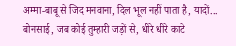अम्मा-बाबू से जिद मनवाना, दिल भूल नहीं पाता है, यादों...
बोनसाई, जब कोई तुम्हारी जड़ों से, धीरे धीरे काटे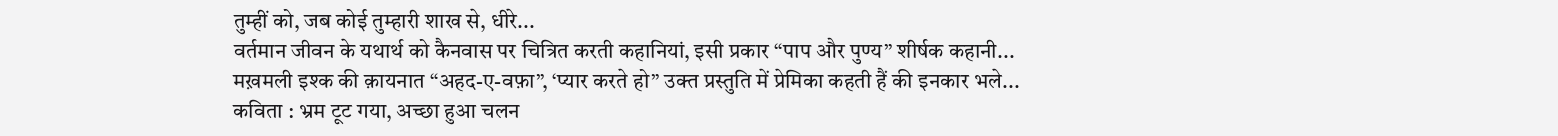तुम्हीं को, जब कोई तुम्हारी शाख से, धीरे...
वर्तमान जीवन के यथार्थ को कैनवास पर चित्रित करती कहानियां, इसी प्रकार “पाप और पुण्य” शीर्षक कहानी...
मख़मली इश्क की क़ायनात “अहद-ए-वफ़ा”, ‘प्यार करते हो” उक्त प्रस्तुति में प्रेमिका कहती हैं की इनकार भले...
कविता : भ्रम टूट गया, अच्छा हुआ चलन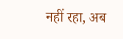नहीं रहा, अब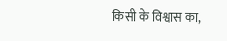किसी के विश्वास का,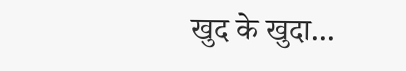खुद के खुदा...